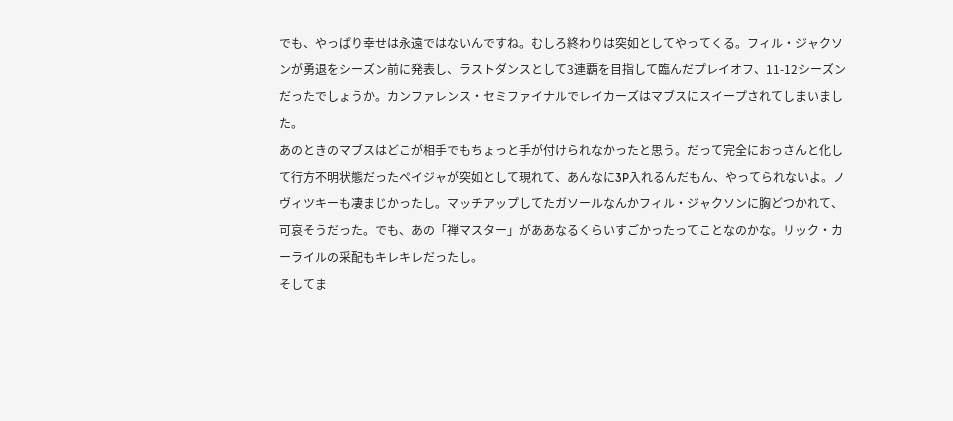でも、やっぱり幸せは永遠ではないんですね。むしろ終わりは突如としてやってくる。フィル・ジャクソンが勇退をシーズン前に発表し、ラストダンスとして3連覇を目指して臨んだプレイオフ、11-12シーズンだったでしょうか。カンファレンス・セミファイナルでレイカーズはマブスにスイープされてしまいました。
あのときのマブスはどこが相手でもちょっと手が付けられなかったと思う。だって完全におっさんと化して行方不明状態だったペイジャが突如として現れて、あんなに3P入れるんだもん、やってられないよ。ノヴィツキーも凄まじかったし。マッチアップしてたガソールなんかフィル・ジャクソンに胸どつかれて、可哀そうだった。でも、あの「禅マスター」がああなるくらいすごかったってことなのかな。リック・カーライルの采配もキレキレだったし。
そしてま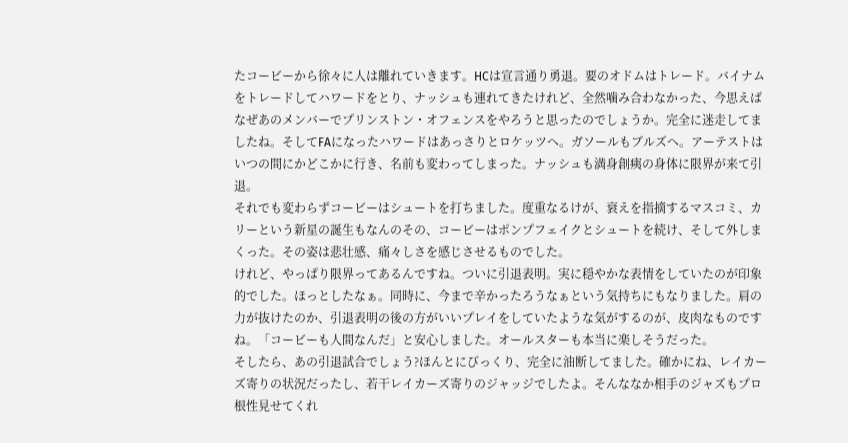たコービーから徐々に人は離れていきます。HCは宣言通り勇退。要のオドムはトレード。バイナムをトレードしてハワードをとり、ナッシュも連れてきたけれど、全然噛み合わなかった、今思えばなぜあのメンバーでプリンストン・オフェンスをやろうと思ったのでしょうか。完全に迷走してましたね。そしてFAになったハワードはあっさりとロケッツへ。ガソールもブルズへ。アーテストはいつの間にかどこかに行き、名前も変わってしまった。ナッシュも満身創痍の身体に限界が来て引退。
それでも変わらずコービーはシュートを打ちました。度重なるけが、衰えを指摘するマスコミ、カリーという新星の誕生もなんのその、コービーはポンプフェイクとシュートを続け、そして外しまくった。その姿は悲壮感、痛々しさを感じさせるものでした。
けれど、やっぱり限界ってあるんですね。ついに引退表明。実に穏やかな表情をしていたのが印象的でした。ほっとしたなぁ。同時に、今まで辛かったろうなぁという気持ちにもなりました。肩の力が抜けたのか、引退表明の後の方がいいプレイをしていたような気がするのが、皮肉なものですね。「コービーも人間なんだ」と安心しました。オールスターも本当に楽しそうだった。
そしたら、あの引退試合でしょう?ほんとにびっくり、完全に油断してました。確かにね、レイカーズ寄りの状況だったし、若干レイカーズ寄りのジャッジでしたよ。そんななか相手のジャズもプロ根性見せてくれ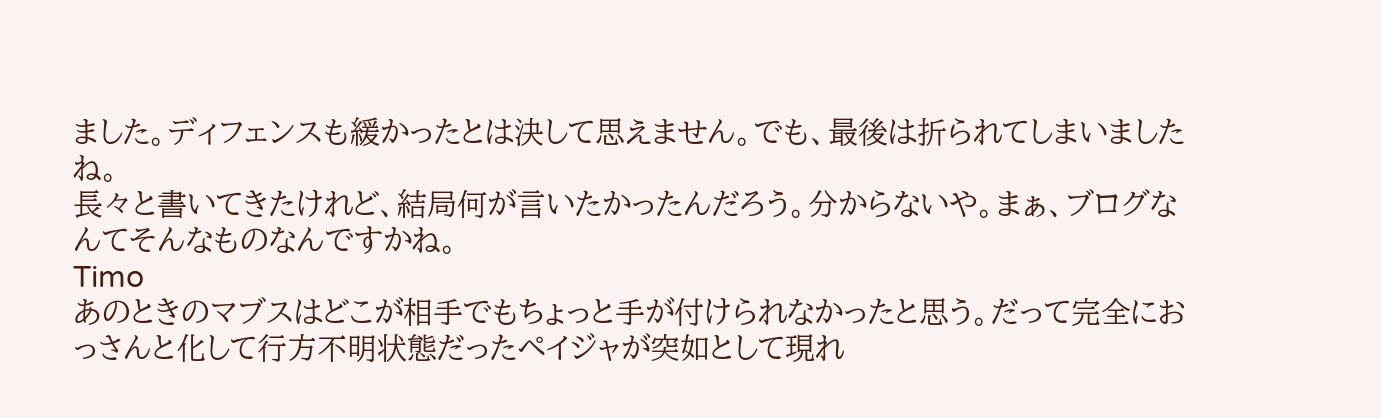ました。ディフェンスも緩かったとは決して思えません。でも、最後は折られてしまいましたね。
長々と書いてきたけれど、結局何が言いたかったんだろう。分からないや。まぁ、ブログなんてそんなものなんですかね。
Timo
あのときのマブスはどこが相手でもちょっと手が付けられなかったと思う。だって完全におっさんと化して行方不明状態だったペイジャが突如として現れ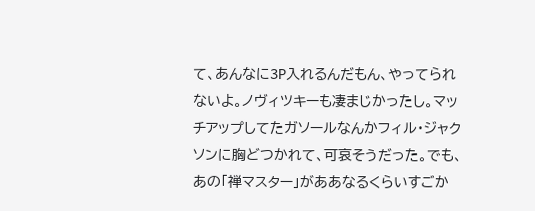て、あんなに3P入れるんだもん、やってられないよ。ノヴィツキーも凄まじかったし。マッチアップしてたガソールなんかフィル・ジャクソンに胸どつかれて、可哀そうだった。でも、あの「禅マスター」がああなるくらいすごか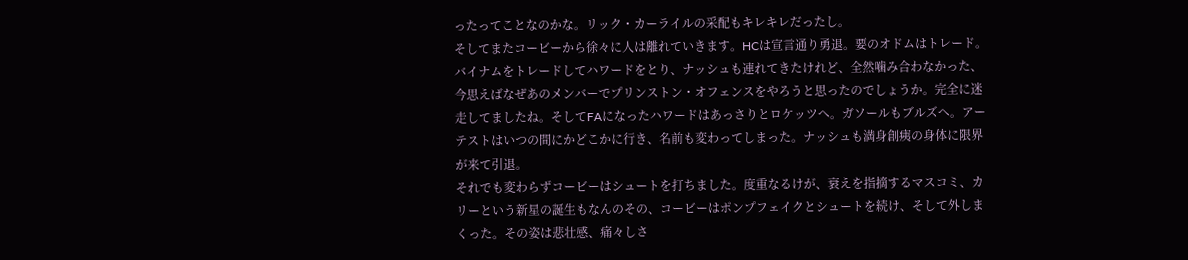ったってことなのかな。リック・カーライルの采配もキレキレだったし。
そしてまたコービーから徐々に人は離れていきます。HCは宣言通り勇退。要のオドムはトレード。バイナムをトレードしてハワードをとり、ナッシュも連れてきたけれど、全然噛み合わなかった、今思えばなぜあのメンバーでプリンストン・オフェンスをやろうと思ったのでしょうか。完全に迷走してましたね。そしてFAになったハワードはあっさりとロケッツへ。ガソールもブルズへ。アーテストはいつの間にかどこかに行き、名前も変わってしまった。ナッシュも満身創痍の身体に限界が来て引退。
それでも変わらずコービーはシュートを打ちました。度重なるけが、衰えを指摘するマスコミ、カリーという新星の誕生もなんのその、コービーはポンプフェイクとシュートを続け、そして外しまくった。その姿は悲壮感、痛々しさ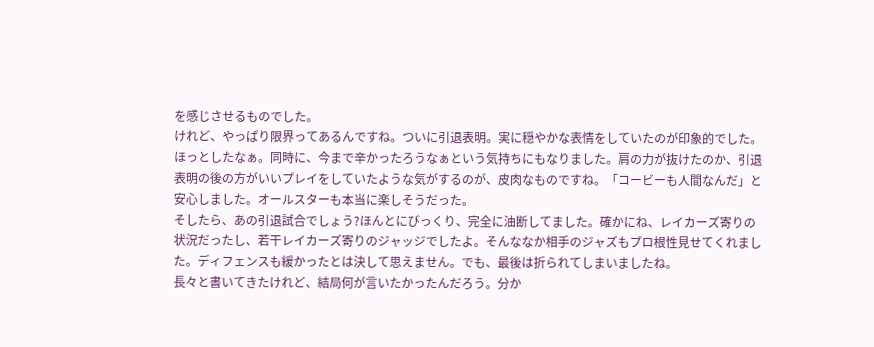を感じさせるものでした。
けれど、やっぱり限界ってあるんですね。ついに引退表明。実に穏やかな表情をしていたのが印象的でした。ほっとしたなぁ。同時に、今まで辛かったろうなぁという気持ちにもなりました。肩の力が抜けたのか、引退表明の後の方がいいプレイをしていたような気がするのが、皮肉なものですね。「コービーも人間なんだ」と安心しました。オールスターも本当に楽しそうだった。
そしたら、あの引退試合でしょう?ほんとにびっくり、完全に油断してました。確かにね、レイカーズ寄りの状況だったし、若干レイカーズ寄りのジャッジでしたよ。そんななか相手のジャズもプロ根性見せてくれました。ディフェンスも緩かったとは決して思えません。でも、最後は折られてしまいましたね。
長々と書いてきたけれど、結局何が言いたかったんだろう。分か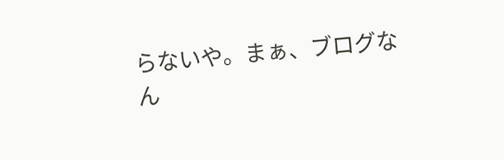らないや。まぁ、ブログなん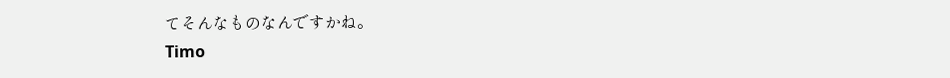てそんなものなんですかね。
Timo